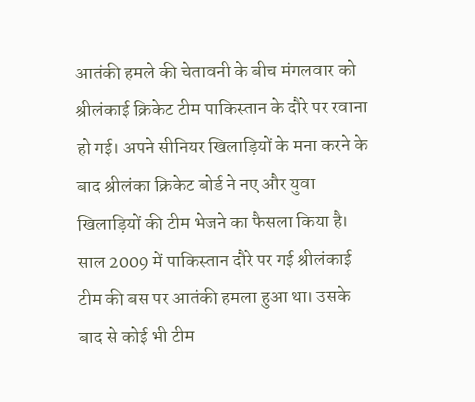आतंकी हमले की चेतावनी के बीच मंगलवार को श्रीलंकाई क्रिकेट टीम पाकिस्तान के दौरे पर रवाना हो गई। अपने सीनियर खिलाड़ियों के मना करने के बाद श्रीलंका क्रिकेट बोर्ड ने नए और युवा खिलाड़ियों की टीम भेजने का फैसला किया है। साल 2009 में पाकिस्तान दौरे पर गई श्रीलंकाई टीम की बस पर आतंकी हमला हुआ था। उसके बाद से कोई भी टीम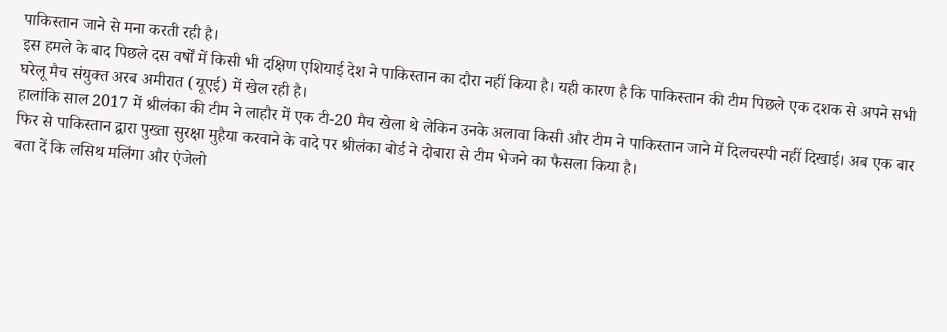पाकिस्तान जाने से मना करती रही है।
इस हमले के बाद पिछले दस वर्षों में किसी भी दक्षिण एशियाई देश ने पाकिस्तान का दौरा नहीं किया है। यही कारण है कि पाकिस्तान की टीम पिछले एक दशक से अपने सभी घरेलू मैच संयुक्त अरब अमीरात (यूएई) में खेल रही है।
हालांकि साल 2017 में श्रीलंका की टीम ने लाहौर में एक टी-20 मैच खेला थे लेकिन उनके अलावा किसी और टीम ने पाकिस्तान जाने में दिलचस्पी नहीं दिखाई। अब एक बार फिर से पाकिस्तान द्वारा पुख्ता सुरक्षा मुहैया करवाने के वादे पर श्रीलंका बोर्ड ने दोबारा से टीम भेजने का फैसला किया है।
बता दें कि लसिथ मलिंगा और एंजेलो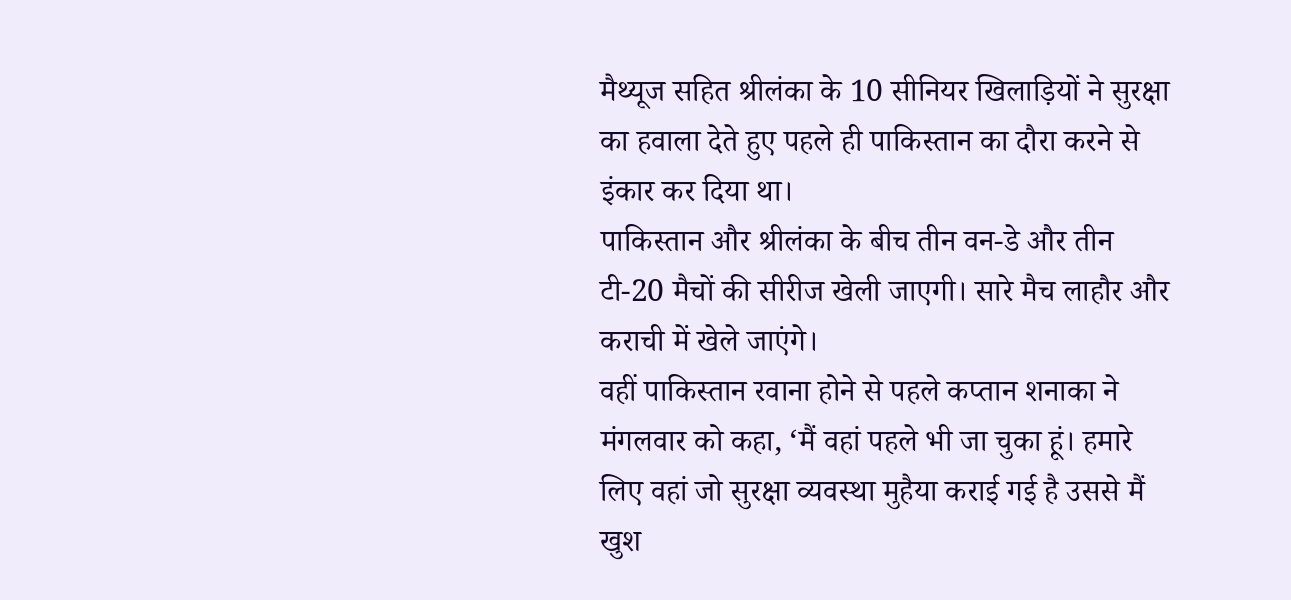मैथ्यूज सहित श्रीलंका के 10 सीनियर खिलाड़ियों ने सुरक्षा का हवाला देते हुए पहले ही पाकिस्तान का दौरा करने से इंकार कर दिया था।
पाकिस्तान और श्रीलंका के बीच तीन वन-डे और तीन टी-20 मैचों की सीरीज खेली जाएगी। सारे मैच लाहौर और कराची में खेले जाएंगे।
वहीं पाकिस्तान रवाना होने से पहले कप्तान शनाका ने मंगलवार को कहा, ‘मैं वहां पहले भी जा चुका हूं। हमारे लिए वहां जो सुरक्षा व्यवस्था मुहैया कराई गई है उससे मैं खुश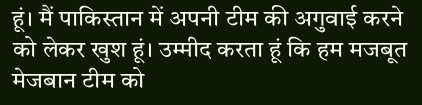हूं। मैं पाकिस्तान में अपनी टीम की अगुवाई करने को लेकर खुश हूं। उम्मीद करता हूं कि हम मजबूत मेजबान टीम को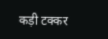कड़ी टक्कर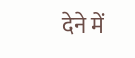देने में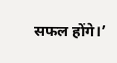सफल होंगे।’